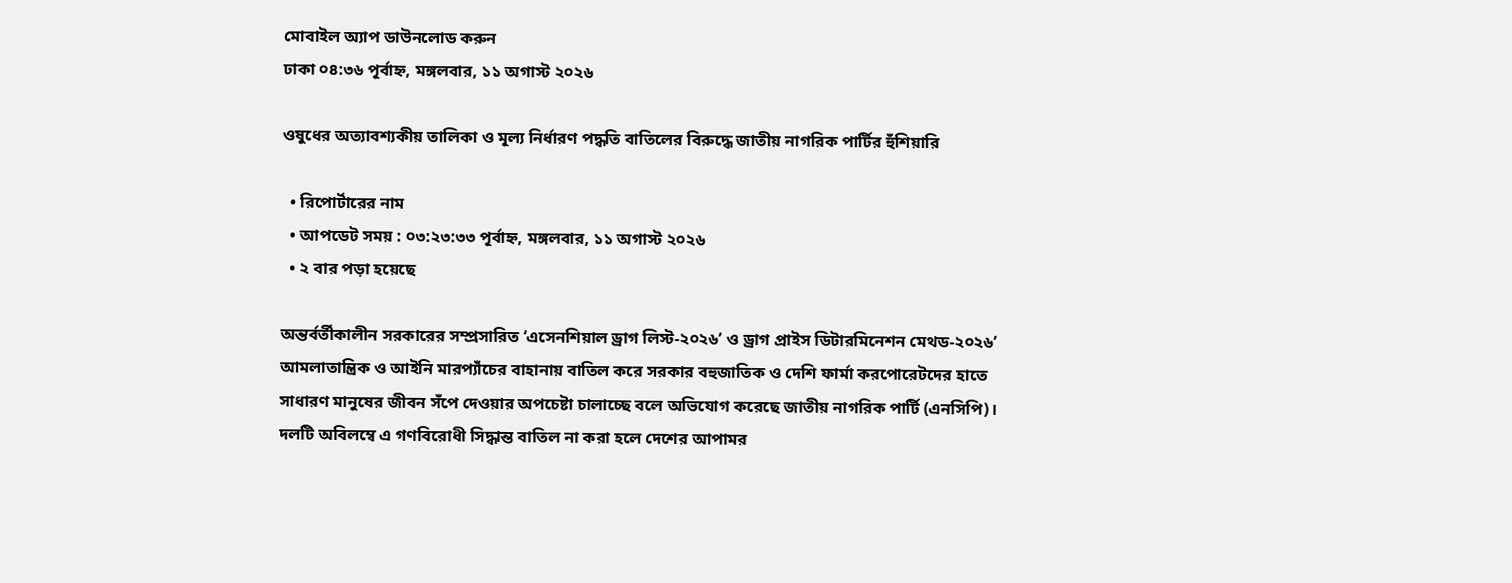মোবাইল অ্যাপ ডাউনলোড করুন
ঢাকা ০৪:৩৬ পূর্বাহ্ন, মঙ্গলবার, ১১ অগাস্ট ২০২৬

ওষুধের অত্যাবশ্যকীয় তালিকা ও মূল্য নির্ধারণ পদ্ধতি বাতিলের বিরুদ্ধে জাতীয় নাগরিক পার্টির হুঁশিয়ারি

  • রিপোর্টারের নাম
  • আপডেট সময় : ০৩:২৩:৩৩ পূর্বাহ্ন, মঙ্গলবার, ১১ অগাস্ট ২০২৬
  • ২ বার পড়া হয়েছে

অন্তর্বর্তীকালীন সরকারের সম্প্রসারিত ‘এসেনশিয়াল ড্রাগ লিস্ট-২০২৬’ ও ড্রাগ প্রাইস ডিটারমিনেশন মেথড-২০২৬’ আমলাতান্ত্রিক ও আইনি মারপ্যাঁচের বাহানায় বাতিল করে সরকার বহুজাতিক ও দেশি ফার্মা করপোরেটদের হাতে সাধারণ মানুষের জীবন সঁপে দেওয়ার অপচেষ্টা চালাচ্ছে বলে অভিযোগ করেছে জাতীয় নাগরিক পার্টি (এনসিপি)। দলটি অবিলম্বে এ গণবিরোধী সিদ্ধান্ত বাতিল না করা হলে দেশের আপামর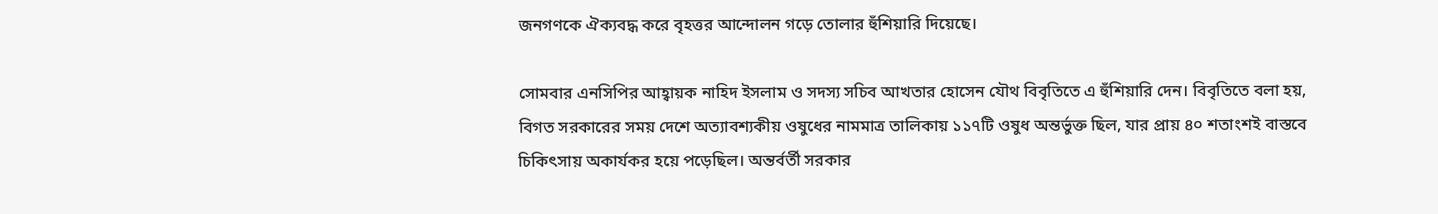জনগণকে ঐক্যবদ্ধ করে বৃহত্তর আন্দোলন গড়ে তোলার হুঁশিয়ারি দিয়েছে।

সোমবার এনসিপির আহ্বায়ক নাহিদ ইসলাম ও সদস্য সচিব আখতার হোসেন যৌথ বিবৃতিতে এ হুঁশিয়ারি দেন। বিবৃতিতে বলা হয়, বিগত সরকারের সময় দেশে অত্যাবশ্যকীয় ওষুধের নামমাত্র তালিকায় ১১৭টি ওষুধ অন্তর্ভুক্ত ছিল, যার প্রায় ৪০ শতাংশই বাস্তবে চিকিৎসায় অকার্যকর হয়ে পড়েছিল। অন্তর্বর্তী সরকার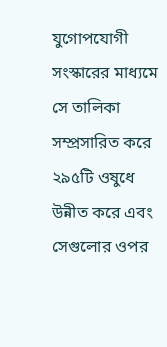যুগোপযোগী সংস্কারের মাধ্যমে সে তালিকা সম্প্রসারিত করে ২৯৫টি ওষুধে উন্নীত করে এবং সেগুলোর ওপর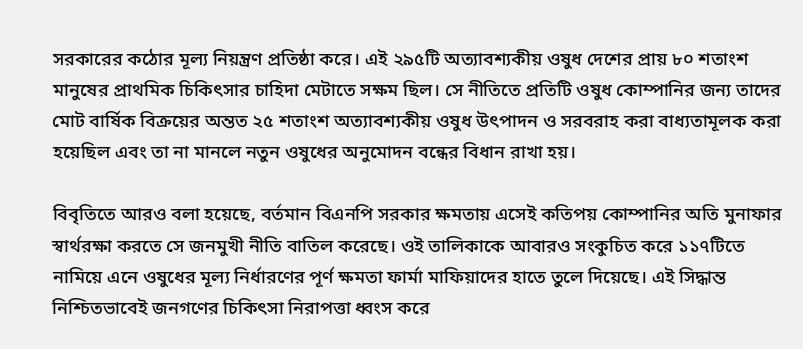সরকারের কঠোর মূল্য নিয়ন্ত্রণ প্রতিষ্ঠা করে। এই ২৯৫টি অত্যাবশ্যকীয় ওষুধ দেশের প্রায় ৮০ শতাংশ মানুষের প্রাথমিক চিকিৎসার চাহিদা মেটাতে সক্ষম ছিল। সে নীতিতে প্রতিটি ওষুধ কোম্পানির জন্য তাদের মোট বার্ষিক বিক্রয়ের অন্তত ২৫ শতাংশ অত্যাবশ্যকীয় ওষুধ উৎপাদন ও সরবরাহ করা বাধ্যতামূলক করা হয়েছিল এবং তা না মানলে নতুন ওষুধের অনুমোদন বন্ধের বিধান রাখা হয়।

বিবৃতিতে আরও বলা হয়েছে, বর্তমান বিএনপি সরকার ক্ষমতায় এসেই কতিপয় কোম্পানির অতি মুনাফার স্বার্থরক্ষা করতে সে জনমুখী নীতি বাতিল করেছে। ওই তালিকাকে আবারও সংকুচিত করে ১১৭টিতে নামিয়ে এনে ওষুধের মূল্য নির্ধারণের পূর্ণ ক্ষমতা ফার্মা মাফিয়াদের হাতে তুলে দিয়েছে। এই সিদ্ধান্ত নিশ্চিতভাবেই জনগণের চিকিৎসা নিরাপত্তা ধ্বংস করে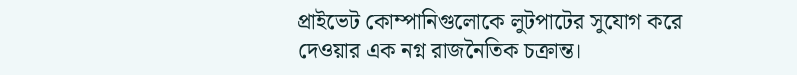প্রাইভেট কোম্পানিগুলোকে লুটপাটের সুযোগ করে দেওয়ার এক নগ্ন রাজনৈতিক চক্রান্ত।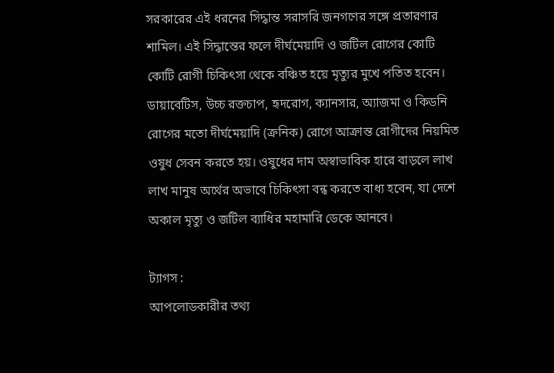সরকারের এই ধরনের সিদ্ধান্ত সরাসরি জনগণের সঙ্গে প্রতারণার শামিল। এই সিদ্ধান্তের ফলে দীর্ঘমেয়াদি ও জটিল রোগের কোটি কোটি রোগী চিকিৎসা থেকে বঞ্চিত হয়ে মৃত্যুর মুখে পতিত হবেন। ডায়াবেটিস, উচ্চ রক্তচাপ, হৃদরোগ, ক্যানসার, অ্যাজমা ও কিডনি রোগের মতো দীর্ঘমেয়াদি (ক্রনিক) রোগে আক্রান্ত রোগীদের নিয়মিত ওষুধ সেবন করতে হয়। ওষুধের দাম অস্বাভাবিক হারে বাড়লে লাখ লাখ মানুষ অর্থের অভাবে চিকিৎসা বন্ধ করতে বাধ্য হবেন, যা দেশে অকাল মৃত্যু ও জটিল ব্যাধির মহামারি ডেকে আনবে।

ট্যাগস :
আপলোডকারীর তথ্য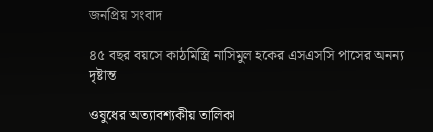জনপ্রিয় সংবাদ

৪৫ বছর বয়সে কাঠমিস্ত্রি নাসিমুল হকের এসএসসি পাসের অনন্য দৃষ্টান্ত

ওষুধের অত্যাবশ্যকীয় তালিকা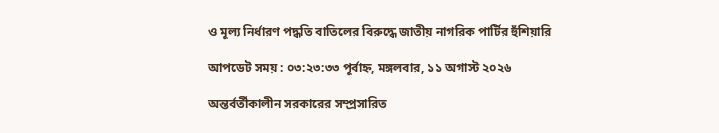ও মূল্য নির্ধারণ পদ্ধতি বাতিলের বিরুদ্ধে জাতীয় নাগরিক পার্টির হুঁশিয়ারি

আপডেট সময় : ০৩:২৩:৩৩ পূর্বাহ্ন, মঙ্গলবার, ১১ অগাস্ট ২০২৬

অন্তর্বর্তীকালীন সরকারের সম্প্রসারিত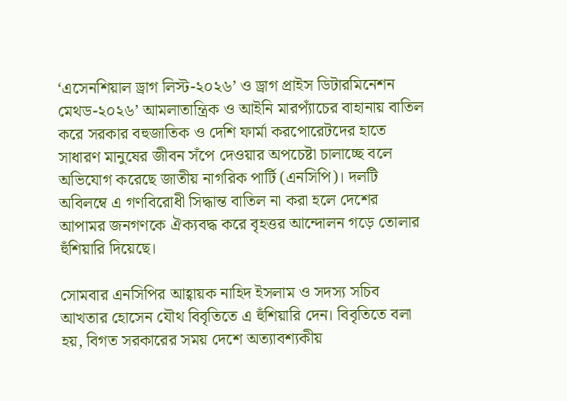‘এসেনশিয়াল ড্রাগ লিস্ট-২০২৬’ ও ড্রাগ প্রাইস ডিটারমিনেশন মেথড-২০২৬’ আমলাতান্ত্রিক ও আইনি মারপ্যাঁচের বাহানায় বাতিল করে সরকার বহুজাতিক ও দেশি ফার্মা করপোরেটদের হাতে সাধারণ মানুষের জীবন সঁপে দেওয়ার অপচেষ্টা চালাচ্ছে বলে অভিযোগ করেছে জাতীয় নাগরিক পার্টি (এনসিপি)। দলটি অবিলম্বে এ গণবিরোধী সিদ্ধান্ত বাতিল না করা হলে দেশের আপামর জনগণকে ঐক্যবদ্ধ করে বৃহত্তর আন্দোলন গড়ে তোলার হুঁশিয়ারি দিয়েছে।

সোমবার এনসিপির আহ্বায়ক নাহিদ ইসলাম ও সদস্য সচিব আখতার হোসেন যৌথ বিবৃতিতে এ হুঁশিয়ারি দেন। বিবৃতিতে বলা হয়, বিগত সরকারের সময় দেশে অত্যাবশ্যকীয়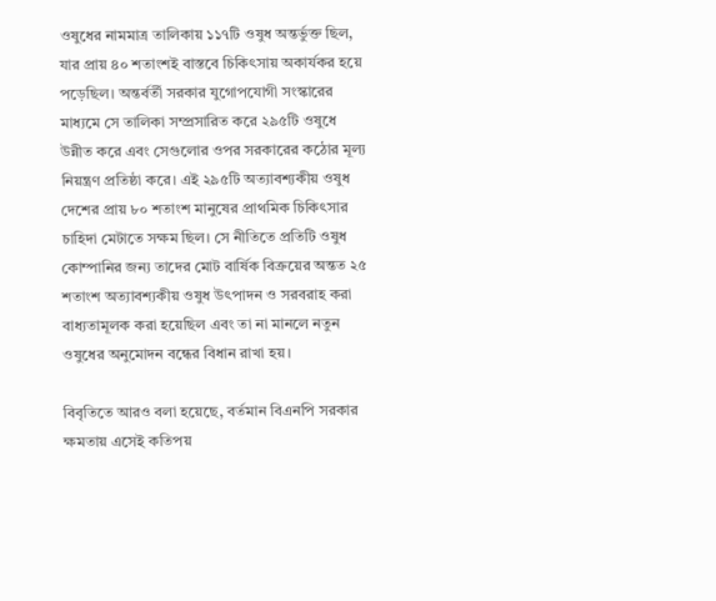ওষুধের নামমাত্র তালিকায় ১১৭টি ওষুধ অন্তর্ভুক্ত ছিল, যার প্রায় ৪০ শতাংশই বাস্তবে চিকিৎসায় অকার্যকর হয়ে পড়েছিল। অন্তর্বর্তী সরকার যুগোপযোগী সংস্কারের মাধ্যমে সে তালিকা সম্প্রসারিত করে ২৯৫টি ওষুধে উন্নীত করে এবং সেগুলোর ওপর সরকারের কঠোর মূল্য নিয়ন্ত্রণ প্রতিষ্ঠা করে। এই ২৯৫টি অত্যাবশ্যকীয় ওষুধ দেশের প্রায় ৮০ শতাংশ মানুষের প্রাথমিক চিকিৎসার চাহিদা মেটাতে সক্ষম ছিল। সে নীতিতে প্রতিটি ওষুধ কোম্পানির জন্য তাদের মোট বার্ষিক বিক্রয়ের অন্তত ২৫ শতাংশ অত্যাবশ্যকীয় ওষুধ উৎপাদন ও সরবরাহ করা বাধ্যতামূলক করা হয়েছিল এবং তা না মানলে নতুন ওষুধের অনুমোদন বন্ধের বিধান রাখা হয়।

বিবৃতিতে আরও বলা হয়েছে, বর্তমান বিএনপি সরকার ক্ষমতায় এসেই কতিপয়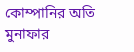কোম্পানির অতি মুনাফার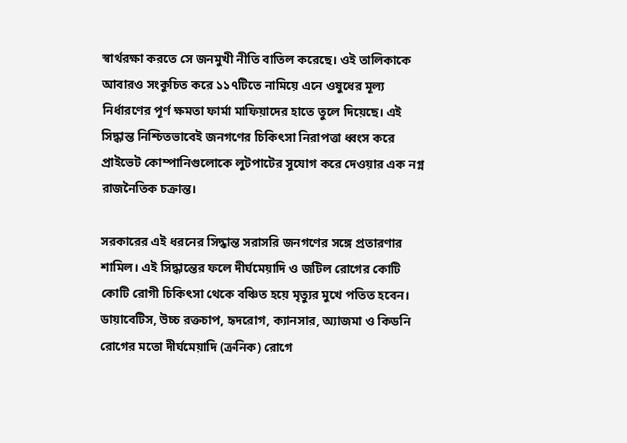স্বার্থরক্ষা করতে সে জনমুখী নীতি বাতিল করেছে। ওই তালিকাকে আবারও সংকুচিত করে ১১৭টিতে নামিয়ে এনে ওষুধের মূল্য নির্ধারণের পূর্ণ ক্ষমতা ফার্মা মাফিয়াদের হাতে তুলে দিয়েছে। এই সিদ্ধান্ত নিশ্চিতভাবেই জনগণের চিকিৎসা নিরাপত্তা ধ্বংস করে প্রাইভেট কোম্পানিগুলোকে লুটপাটের সুযোগ করে দেওয়ার এক নগ্ন রাজনৈতিক চক্রান্ত।

সরকারের এই ধরনের সিদ্ধান্ত সরাসরি জনগণের সঙ্গে প্রতারণার শামিল। এই সিদ্ধান্তের ফলে দীর্ঘমেয়াদি ও জটিল রোগের কোটি কোটি রোগী চিকিৎসা থেকে বঞ্চিত হয়ে মৃত্যুর মুখে পতিত হবেন। ডায়াবেটিস, উচ্চ রক্তচাপ, হৃদরোগ, ক্যানসার, অ্যাজমা ও কিডনি রোগের মতো দীর্ঘমেয়াদি (ক্রনিক) রোগে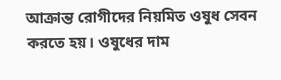আক্রান্ত রোগীদের নিয়মিত ওষুধ সেবন করতে হয়। ওষুধের দাম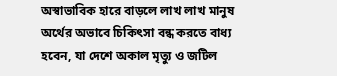অস্বাভাবিক হারে বাড়লে লাখ লাখ মানুষ অর্থের অভাবে চিকিৎসা বন্ধ করতে বাধ্য হবেন, যা দেশে অকাল মৃত্যু ও জটিল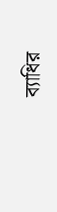ব্যাধির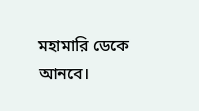মহামারি ডেকে আনবে।